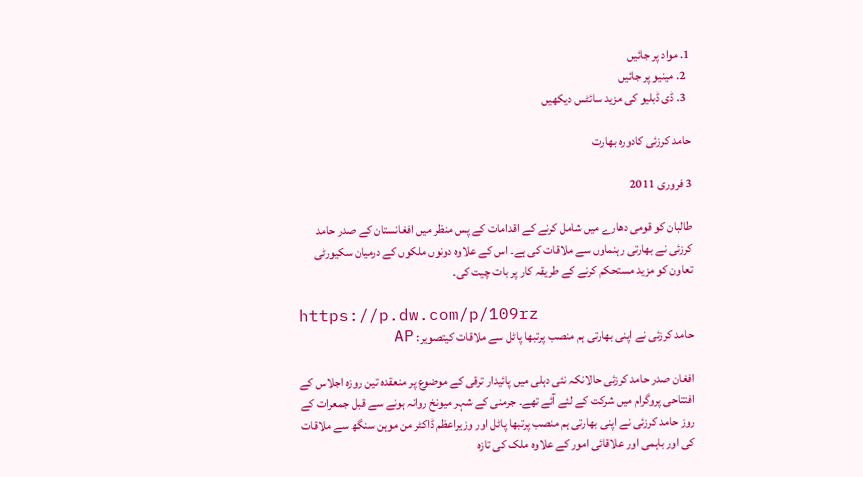1. مواد پر جائیں
  2. مینیو پر جائیں
  3. ڈی ڈبلیو کی مزید سائٹس دیکھیں

حامد کرزئی کادورہ بھارت

3 فروری 2011

طالبان کو قومی دھارے میں شامل کرنے کے اقدامات کے پس منظر میں افغانستان کے صدر حامد کرزئی نے بھارتی رہنماوں سے ملاقات کی ہے۔ اس کے علاوہ دونوں ملکوں کے درمیان سکیورٹی تعاون کو مزید مستحکم کرنے کے طریقہ کار پر بات چیت کی۔

https://p.dw.com/p/109rz
حامد کرزئی نے اپنی بھارتی ہم منصب پرتبھا پاٹل سے ملاقات کیتصویر: AP

افغان صدر حامد کرزئی حالانکہ نئی دہلی میں پائیدار ترقی کے موضوع پر منعقدہ تین روزہ اجلاس کے افتتاحی پروگرام میں شرکت کے لئے آئے تھے۔ جرمنی کے شہر میونخ روانہ ہونے سے قبل جمعرات کے روز حامد کرزئی نے اپنی بھارتی ہم منصب پرتبھا پاٹل اور وزیراعظم ڈاکٹر من موہن سنگھ سے ملاقات کی اور باہمی اور علاقائی امور کے علاوہ ملک کی تازہ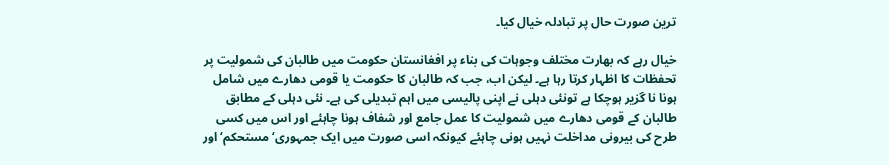ترین صورت حال پر تبادلہ خیال کیا۔

خیال رہے کہ بھارت مختلف وجوہات کی بناء پر افغانستان حکومت میں طالبان کی شمولیت پر تحفظات کا اظہار کرتا رہا ہے۔ لیکن اب، جب کہ طالبان کا حکومت یا قومی دھارے میں شامل ہونا نا گزیر ہوچکا ہے تونئی دہلی نے اپنی پالیسی میں اہم تبدیلی کی ہے۔ نئی دہلی کے مطابق طالبان کے قومی دھارے میں شمولیت کا عمل جامع اور شفاف ہونا چاہئے اور اس میں کسی طرح کی بیرونی مداخلت نہیں ہونی چاہئے کیونکہ اسی صورت میں ایک جمہوری‘ مستحکم‘ اور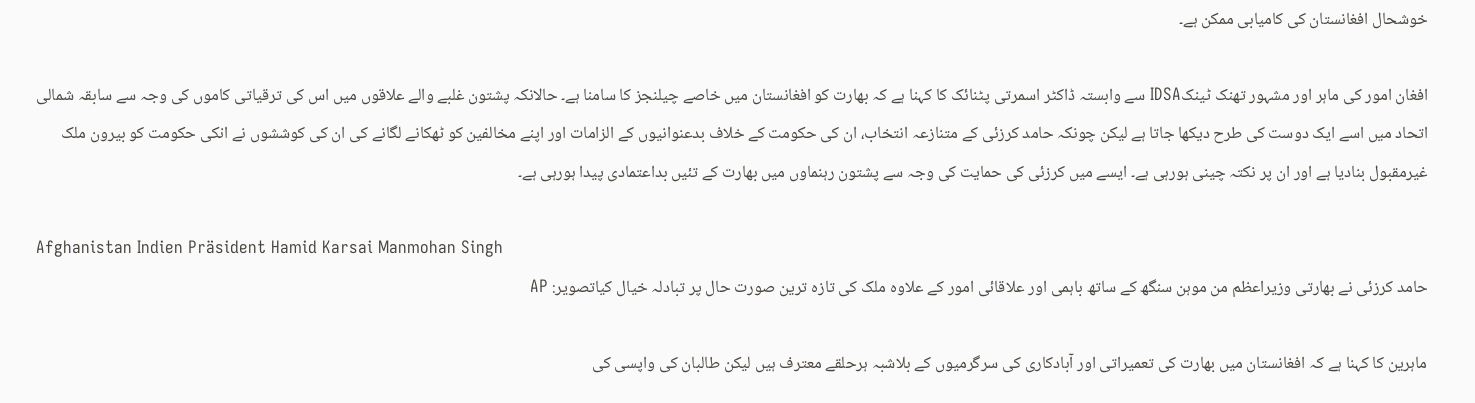خوشحال افغانستان کی کامیابی ممکن ہے۔

افغان امور کی ماہر اور مشہور تھنک ٹینکIDSA سے وابستہ ڈاکٹر اسمرتی پٹنائک کا کہنا ہے کہ بھارت کو افغانستان میں خاصے چیلنجز کا سامنا ہے۔ حالانکہ پشتون غلبے والے علاقوں میں اس کی ترقیاتی کاموں کی وجہ سے سابقہ شمالی اتحاد میں اسے ایک دوست کی طرح دیکھا جاتا ہے لیکن چونکہ حامد کرزئی کے متنازعہ انتخاب، ان کی حکومت کے خلاف بدعنوانیوں کے الزامات اور اپنے مخالفین کو ٹھکانے لگانے کی ان کی کوششوں نے انکی حکومت کو بیرون ملک غیرمقبول بنادیا ہے اور ان پر نکتہ چینی ہورہی ہے۔ ایسے میں کرزئی کی حمایت کی وجہ سے پشتون رہنماوں میں بھارت کے تئیں بداعتمادی پیدا ہورہی ہے۔

Afghanistan Indien Präsident Hamid Karsai Manmohan Singh
حامد کرزئی نے بھارتی وزیراعظم من موہن سنگھ کے ساتھ باہمی اور علاقائی امور کے علاوہ ملک کی تازہ ترین صورت حال پر تبادلہ خیال کیاتصویر: AP

ماہرین کا کہنا ہے کہ افغانستان میں بھارت کی تعمیراتی اور آبادکاری کی سرگرمیوں کے بلاشبہ ہرحلقے معترف ہیں لیکن طالبان کی واپسی کی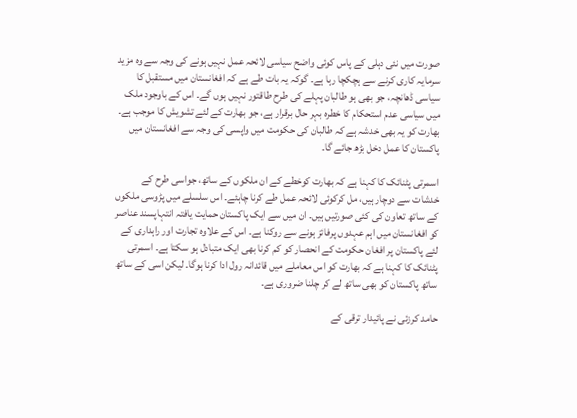صورت میں نئی دہلی کے پاس کوئی واضح سیاسی لائحہ عمل نہیں ہونے کی وجہ سے وہ مزید سرمایہ کاری کرنے سے ہچکچا رہا ہے۔ گوکہ یہ بات طے ہے کہ افغانستان میں مستقبل کا سیاسی ڈھانچہ، جو بھی ہو طالبان پہلے کی طرح طاقتور نہیں ہوں گے۔ اس کے باوجود ملک میں سیاسی عدم استحکام کا خطرہ بہر حال برقرار ہے، جو بھارت کے لئے تشویش کا موجب ہے۔ بھارت کو یہ بھی خدشہ ہے کہ طالبان کی حکومت میں واپسی کی وجہ سے افغانستان میں پاکستان کا عمل دخل بڑھ جائے گا۔

اسمرتی پٹنائک کا کہنا ہے کہ بھارت کوخطے کے ان ملکوں کے ساتھ، جواسی طرح کے خدشات سے دوچار ہیں، مل کرکوئی لائحہ عمل طے کرنا چاہئے۔ اس سلسلے میں پڑوسی ملکوں کے ساتھ تعاون کی کئی صورتیں ہیں۔ ان میں سے ایک پاکستان حمایت یافتہ انتہاپسند عناصر کو افغانستان میں اہم عہدوں پرفائز ہونے سے روکنا ہے۔ اس کے علاوہ تجارت اور راہداری کے لئے پاکستان پر افغان حکومت کے انحصار کو کم کرنا بھی ایک متبادل ہو سکتا ہے۔ اسمرتی پٹنائک کا کہنا ہے کہ بھارت کو اس معاملے میں قائدانہ رول ادا کرنا ہوگا۔ لیکن اسی کے ساتھ ساتھ پاکستان کو بھی ساتھ لے کر چلنا ضروری ہے۔

حامد کرزئی نے پائیدار ترقی کے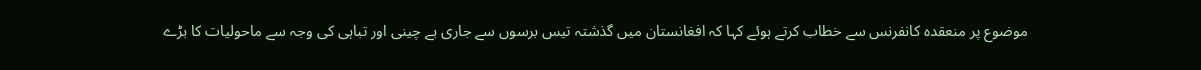موضوع پر منعقدہ کانفرنس سے خطاب کرتے ہوئے کہا کہ افغانستان میں گذشتہ تیس برسوں سے جاری بے چینی اور تباہی کی وجہ سے ماحولیات کا بڑے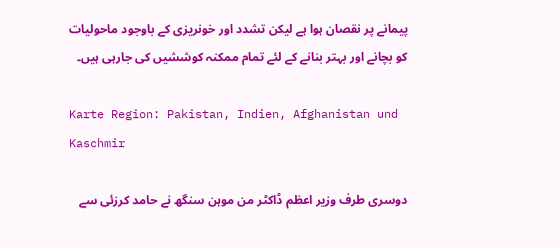پیمانے پر نقصان ہوا ہے لیکن تشدد اور خونریزی کے باوجود ماحولیات کو بچانے اور بہتر بنانے کے لئے تمام ممکنہ کوششیں کی جارہی ہیں۔

Karte Region: Pakistan, Indien, Afghanistan und Kaschmir

دوسری طرف وزیر اعظم ڈاکٹر من موہن سنگھ نے حامد کرزئی سے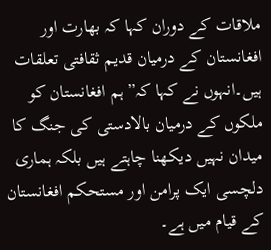ملاقات کے دوران کہا کہ بھارت اور افغانستان کے درمیان قدیم ثقافتی تعلقات ہیں۔انہوں نے کہا کہ” ہم افغانستان کو ملکوں کے درمیان بالادستی کی جنگ کا میدان نہیں دیکھنا چاہتے ہیں بلکہ ہماری دلچسی ایک پرامن اور مستحکم افغانستان کے قیام میں ہے۔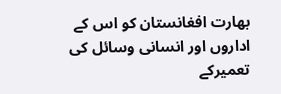بھارت افغانستان کو اس کے اداروں اور انسانی وسائل کی تعمیرکے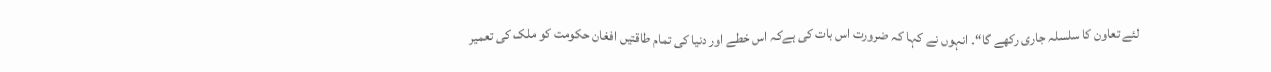لئے تعاون کا سلسلہ جاری رکھے گا“۔ انہوں نے کہا کہ ضرورت اس بات کی ہےکہ اس خطے اور دنیا کی تمام طاقتیں افغان حکومت کو ملک کی تعمیر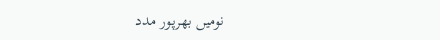نومیں بھرپور مدد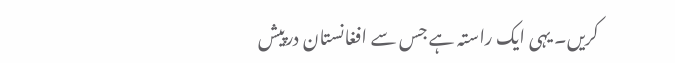کریں۔ یہی ایک راستہ ہے جس سے افغانستان درپیش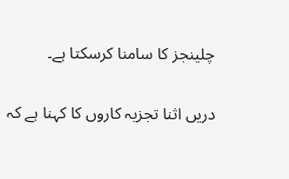چلینجز کا سامنا کرسکتا ہے۔

دریں اثنا تجزیہ کاروں کا کہنا ہے کہ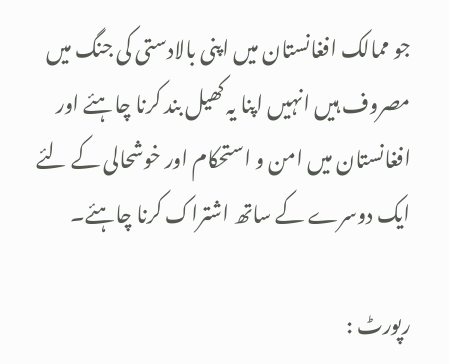جو ممالک افغانستان میں اپنی بالادستی کی جنگ میں مصروف ہیں انہیں اپنا یہ کھیل بند کرنا چاہئے اور افغانستان میں امن و استحکام اور خوشحالی کے لئے ایک دوسرے کے ساتھ اشتراک کرنا چاہئے۔

رپورٹ :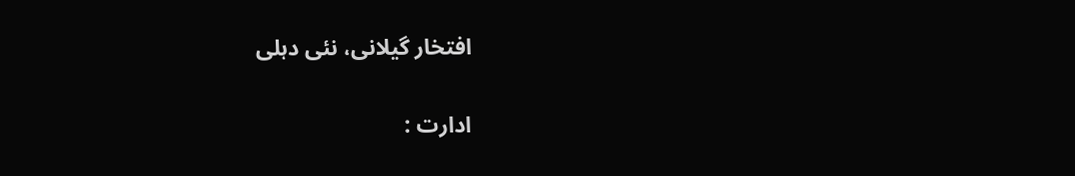افتخار گیلانی، نئی دہلی

ادارت :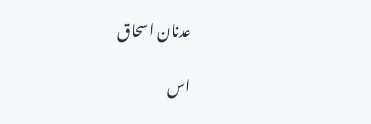عدنان اسحاق

اس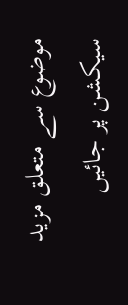موضوع سے متعلق مزید سیکشن پر جائیں